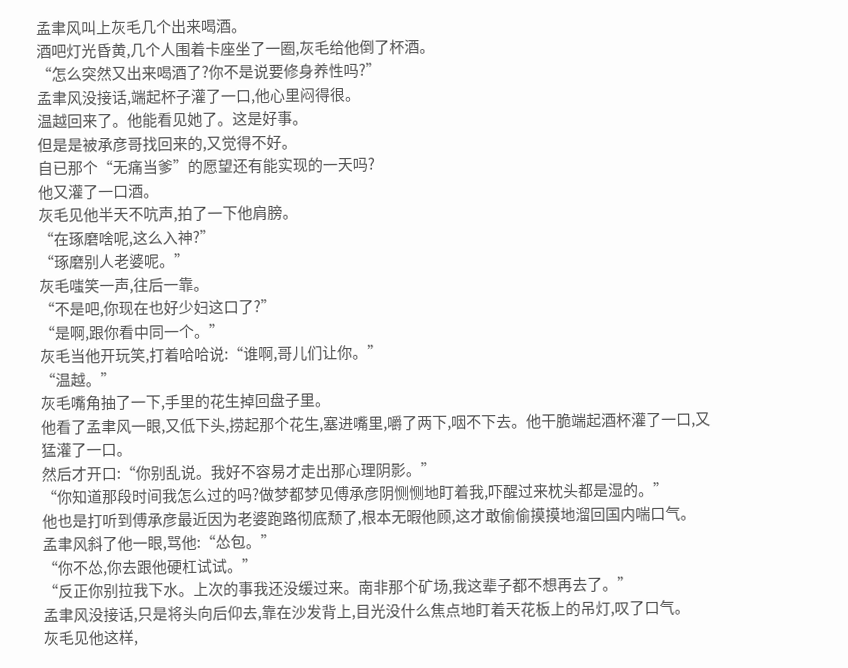孟聿风叫上灰毛几个出来喝酒。
酒吧灯光昏黄,几个人围着卡座坐了一圈,灰毛给他倒了杯酒。
“怎么突然又出来喝酒了?你不是说要修身养性吗?”
孟聿风没接话,端起杯子灌了一口,他心里闷得很。
温越回来了。他能看见她了。这是好事。
但是是被承彦哥找回来的,又觉得不好。
自已那个“无痛当爹”的愿望还有能实现的一天吗?
他又灌了一口酒。
灰毛见他半天不吭声,拍了一下他肩膀。
“在琢磨啥呢,这么入神?”
“琢磨别人老婆呢。”
灰毛嗤笑一声,往后一靠。
“不是吧,你现在也好少妇这口了?”
“是啊,跟你看中同一个。”
灰毛当他开玩笑,打着哈哈说:“谁啊,哥儿们让你。”
“温越。”
灰毛嘴角抽了一下,手里的花生掉回盘子里。
他看了孟聿风一眼,又低下头,捞起那个花生,塞进嘴里,嚼了两下,咽不下去。他干脆端起酒杯灌了一口,又猛灌了一口。
然后才开口:“你别乱说。我好不容易才走出那心理阴影。”
“你知道那段时间我怎么过的吗?做梦都梦见傅承彦阴恻恻地盯着我,吓醒过来枕头都是湿的。”
他也是打听到傅承彦最近因为老婆跑路彻底颓了,根本无暇他顾,这才敢偷偷摸摸地溜回国内喘口气。
孟聿风斜了他一眼,骂他:“怂包。”
“你不怂,你去跟他硬杠试试。”
“反正你别拉我下水。上次的事我还没缓过来。南非那个矿场,我这辈子都不想再去了。”
孟聿风没接话,只是将头向后仰去,靠在沙发背上,目光没什么焦点地盯着天花板上的吊灯,叹了口气。
灰毛见他这样,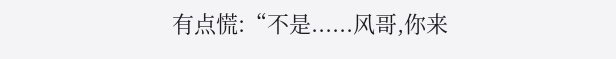有点慌:“不是......风哥,你来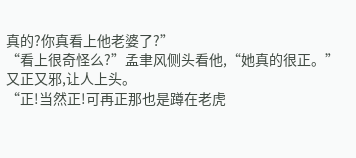真的?你真看上他老婆了?”
“看上很奇怪么?”孟聿风侧头看他,“她真的很正。”
又正又邪,让人上头。
“正!当然正!可再正那也是蹲在老虎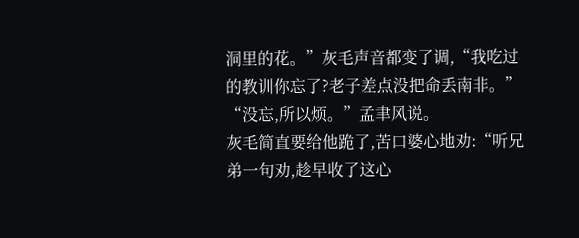洞里的花。”灰毛声音都变了调,“我吃过的教训你忘了?老子差点没把命丢南非。”
“没忘,所以烦。”孟聿风说。
灰毛简直要给他跪了,苦口婆心地劝:“听兄弟一句劝,趁早收了这心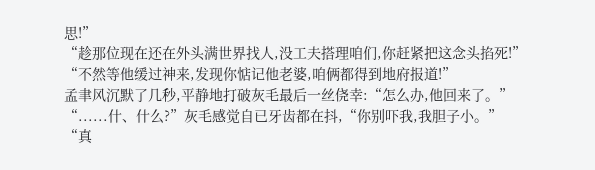思!”
“趁那位现在还在外头满世界找人,没工夫搭理咱们,你赶紧把这念头掐死!”
“不然等他缓过神来,发现你惦记他老婆,咱俩都得到地府报道!”
孟聿风沉默了几秒,平静地打破灰毛最后一丝侥幸:“怎么办,他回来了。”
“......什、什么?”灰毛感觉自已牙齿都在抖,“你别吓我,我胆子小。”
“真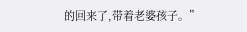的回来了,带着老婆孩子。”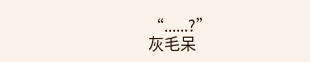“......?”
灰毛呆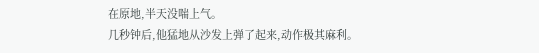在原地,半天没喘上气。
几秒钟后,他猛地从沙发上弹了起来,动作极其麻利。